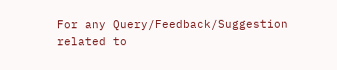For any Query/Feedback/Suggestion related to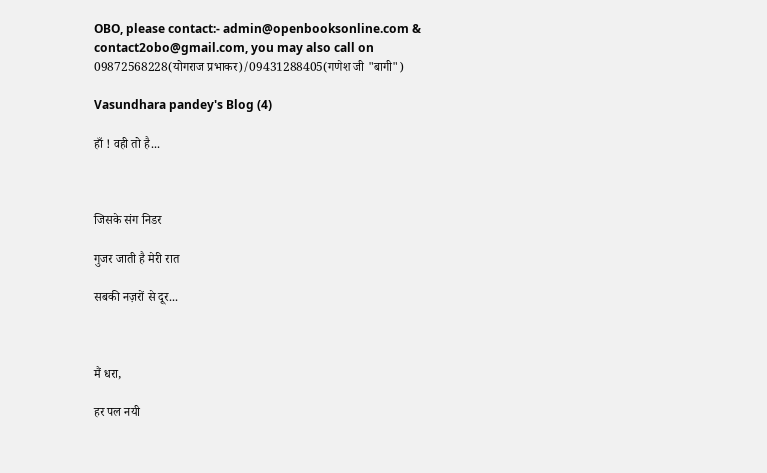OBO, please contact:- admin@openbooksonline.com & contact2obo@gmail.com, you may also call on 09872568228(योगराज प्रभाकर)/09431288405(गणेश जी "बागी")

Vasundhara pandey's Blog (4)

हाँ ! वही तो है...



जिसके संग निडर

गुजर जाती है मेरी रात

सबकी नज़रों से दूर...



मैं धरा,

हर पल नयी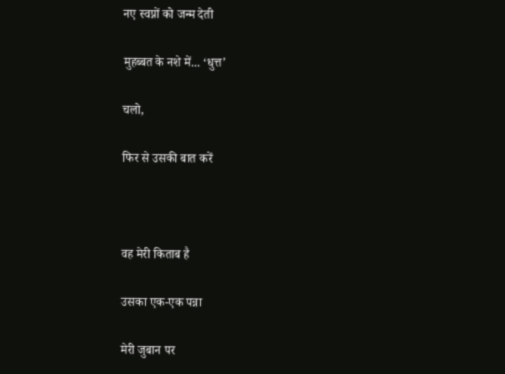नए स्वप्नों को जन्म देती

मुहब्बत के नशे में... ‘धुत्त’

चलो,

फिर से उसकी बात करें



वह मेरी किताब है

उसका एक-एक पन्ना

मेरी जुबान पर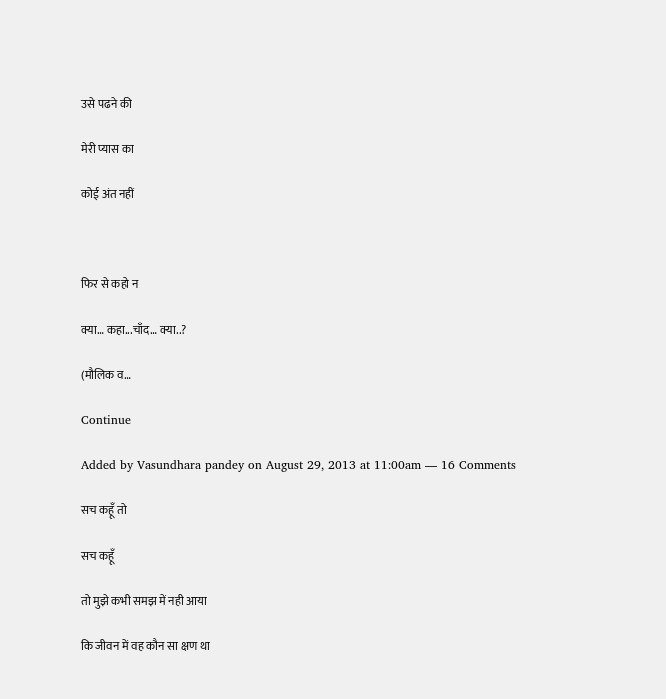उसे पढने की

मेरी प्यास का

कोई अंत नहीं



फिर से कहो न

क्या… कहा...चाँद… क्या..?

(मौलिक व…

Continue

Added by Vasundhara pandey on August 29, 2013 at 11:00am — 16 Comments

सच कहूँ तो

सच कहूँ

तो मुझे कभी समझ में नही आया

कि जीवन में वह कौन सा क्षण था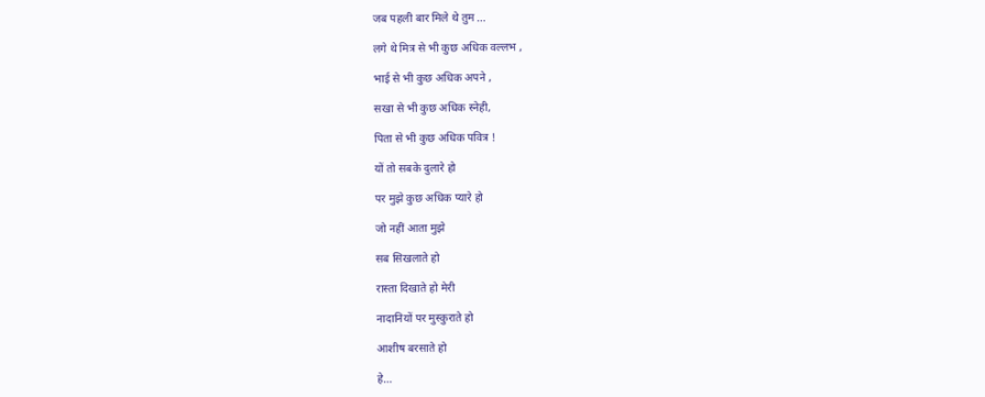जब पहली बार मिले थे तुम ...

लगे थे मित्र से भी कुछ अधिक वल्लभ ,

भाई से भी कुछ अधिक अपने ,

सखा से भी कुछ अधिक स्नेही,

पिता से भी कुछ अधिक पवित्र !

यों तो सबके दुलारे हो

पर मुझे कुछ अधिक प्यारे हो

जो नहीं आता मुझे

सब सिखलाते हो

रास्ता दिखाते हो मेरी

नादानियों पर मुस्कुराते हो

आशीष बरसाते हो

हे…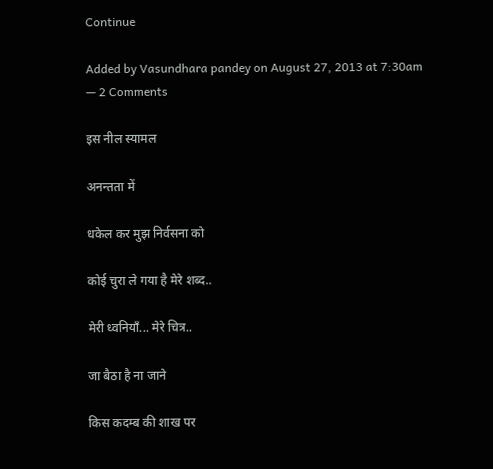Continue

Added by Vasundhara pandey on August 27, 2013 at 7:30am — 2 Comments

इस नील स्यामल

अनन्तता में

धकेल कर मुझ निर्वसना को

कोई चुरा ले गया है मेरे शब्द..

मेरी ध्वनियाँ... मेरे चित्र..

जा बैठा है ना जाने

किस कदम्ब की शाख पर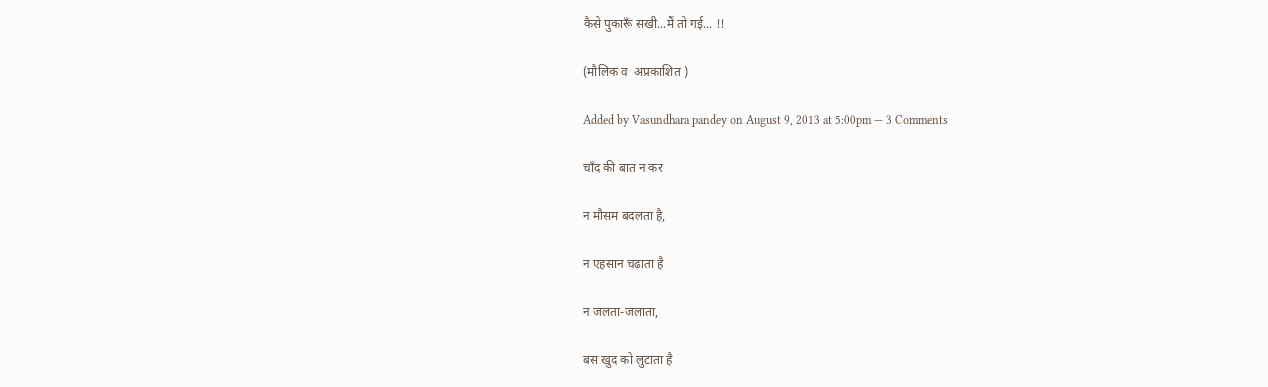कैसे पुकारूँ सखी...मैं तो गई... !!

(मौलिक व  अप्रकाशित )

Added by Vasundhara pandey on August 9, 2013 at 5:00pm — 3 Comments

चाँद की बात न कर

न मौसम बदलता है,

न एहसान चढाता है

न जलता-जलाता,

बस खुद को लुटाता है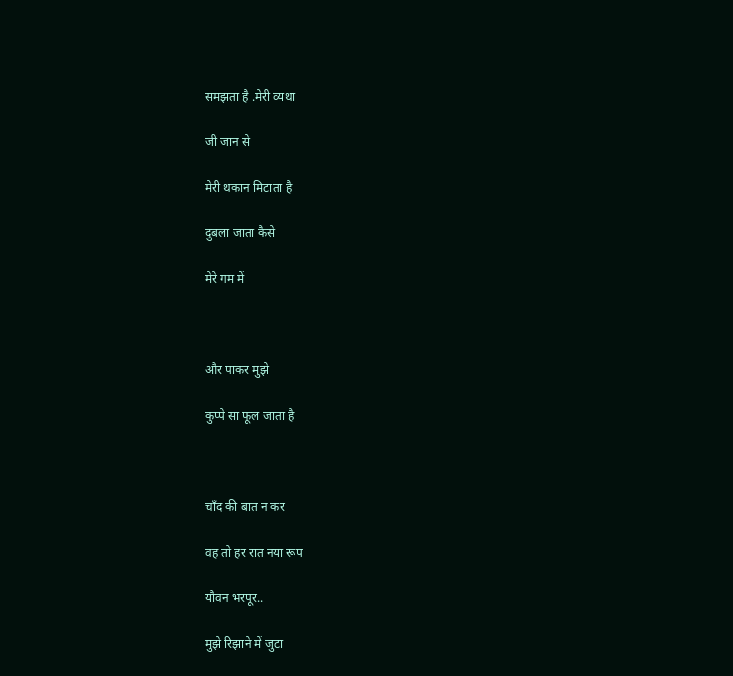समझता है .मेरी व्यथा

जी जान से

मेरी थकान मिटाता है

दुबला जाता कैसे

मेरे गम में



और पाकर मुझे

कुप्पे सा फूल जाता है



चाँद की बात न कर

वह तो हर रात नया रूप

यौवन भरपूर..

मुझे रिझाने में जुटा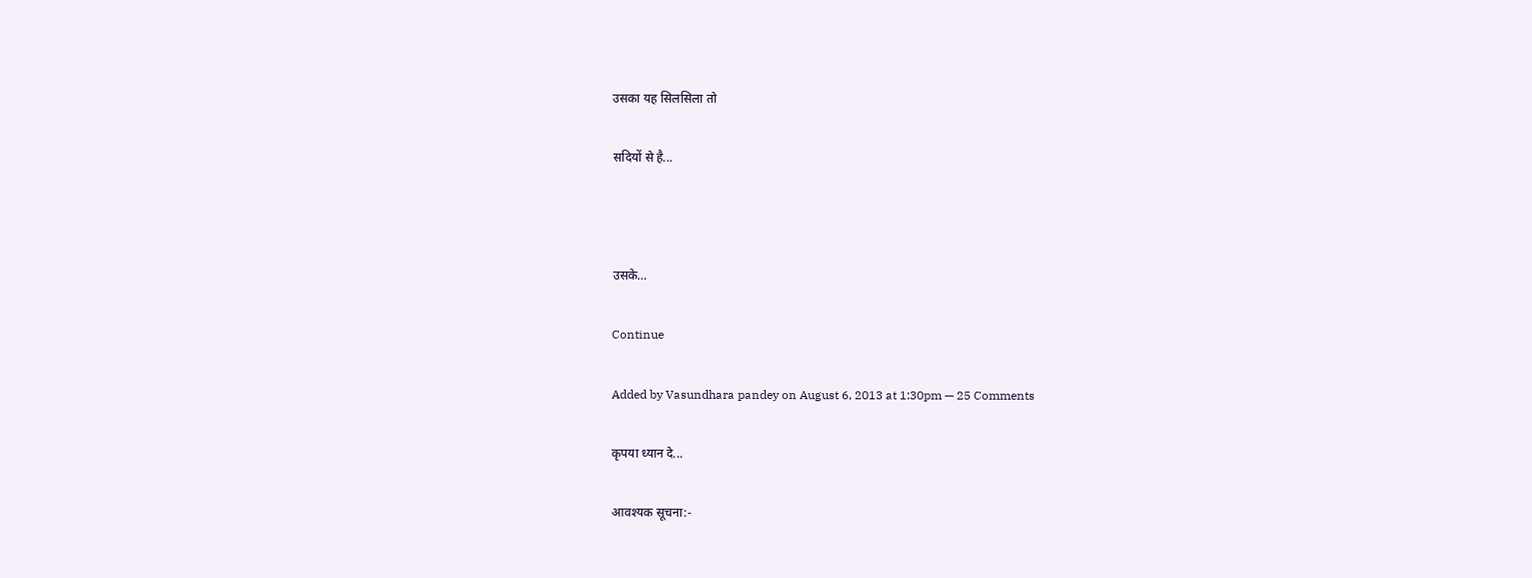उसका यह सिलसिला तो

सदियों से है...



उसके…

Continue

Added by Vasundhara pandey on August 6, 2013 at 1:30pm — 25 Comments

कृपया ध्यान दे...

आवश्यक सूचना:-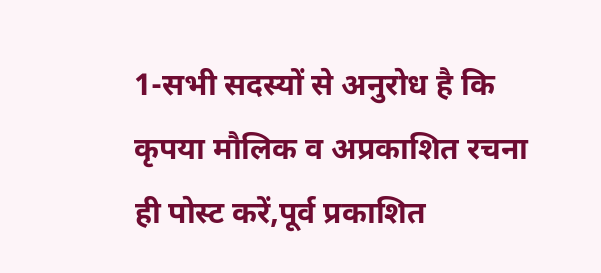1-सभी सदस्यों से अनुरोध है कि कृपया मौलिक व अप्रकाशित रचना ही पोस्ट करें,पूर्व प्रकाशित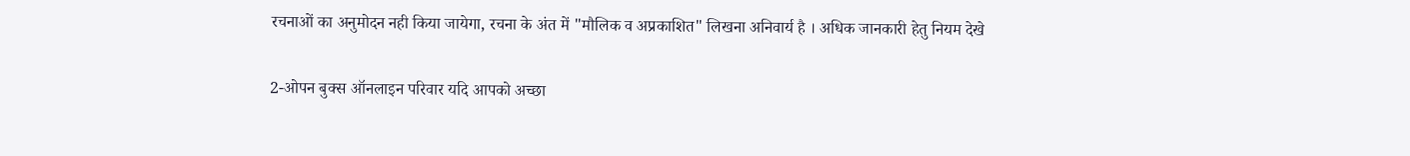रचनाओं का अनुमोदन नही किया जायेगा, रचना के अंत में "मौलिक व अप्रकाशित" लिखना अनिवार्य है । अधिक जानकारी हेतु नियम देखे

2-ओपन बुक्स ऑनलाइन परिवार यदि आपको अच्छा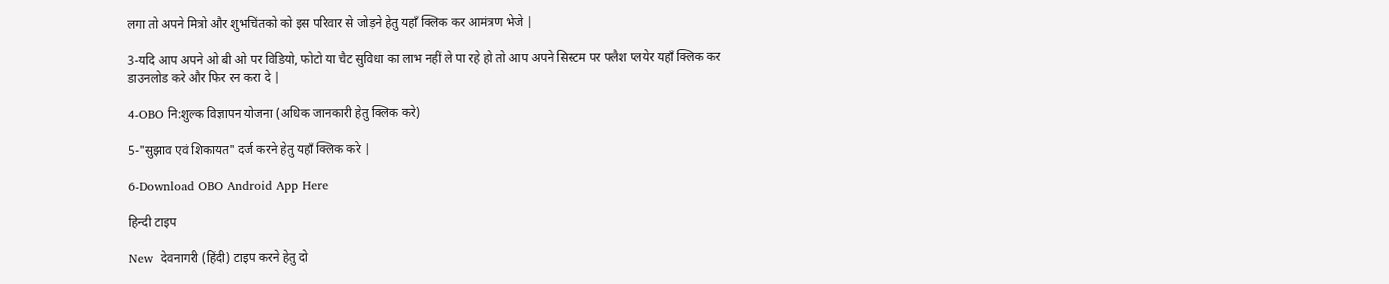लगा तो अपने मित्रो और शुभचिंतको को इस परिवार से जोड़ने हेतु यहाँ क्लिक कर आमंत्रण भेजे |

3-यदि आप अपने ओ बी ओ पर विडियो, फोटो या चैट सुविधा का लाभ नहीं ले पा रहे हो तो आप अपने सिस्टम पर फ्लैश प्लयेर यहाँ क्लिक कर डाउनलोड करे और फिर रन करा दे |

4-OBO नि:शुल्क विज्ञापन योजना (अधिक जानकारी हेतु क्लिक करे)

5-"सुझाव एवं शिकायत" दर्ज करने हेतु यहाँ क्लिक करे |

6-Download OBO Android App Here

हिन्दी टाइप

New  देवनागरी (हिंदी) टाइप करने हेतु दो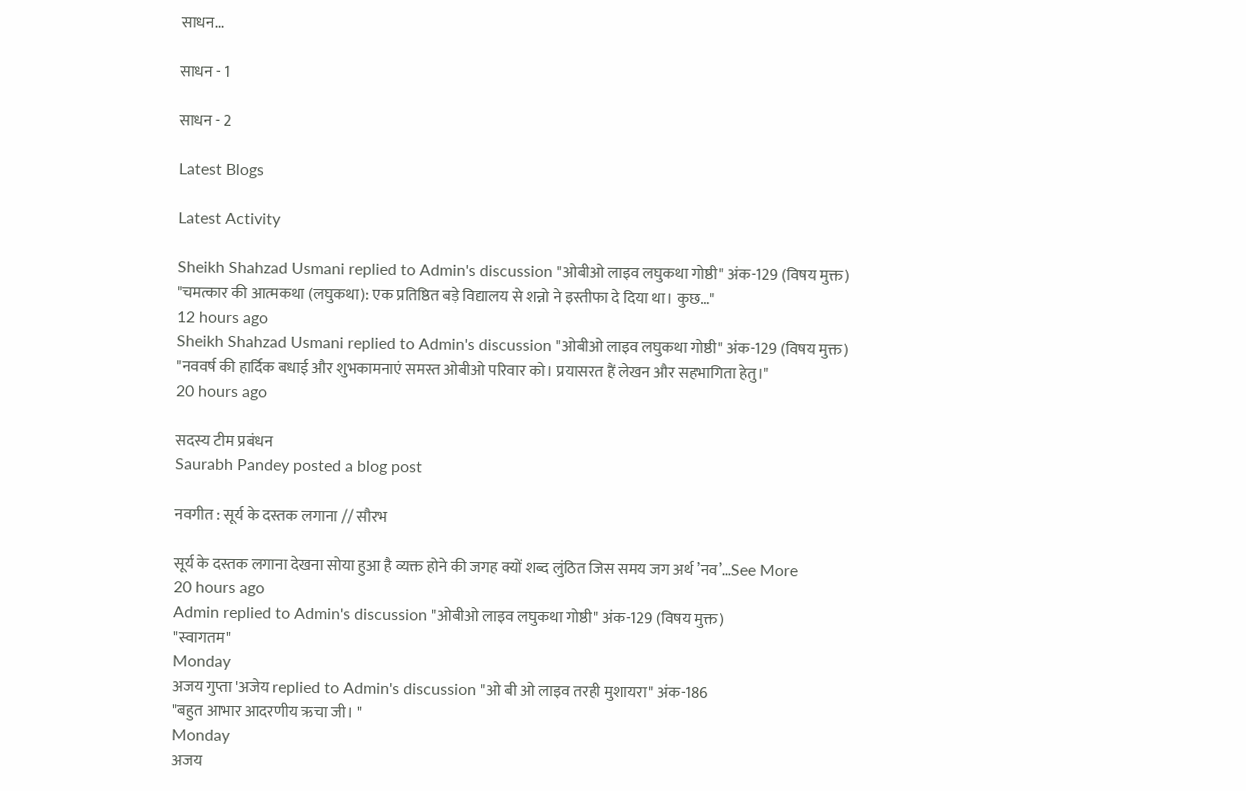साधन...

साधन - 1

साधन - 2

Latest Blogs

Latest Activity

Sheikh Shahzad Usmani replied to Admin's discussion "ओबीओ लाइव लघुकथा गोष्ठी" अंक-129 (विषय मुक्त)
"चमत्कार की आत्मकथा (लघुकथा): एक प्रतिष्ठित बड़े विद्यालय से शन्नो ने इस्तीफा दे दिया था। कुछ…"
12 hours ago
Sheikh Shahzad Usmani replied to Admin's discussion "ओबीओ लाइव लघुकथा गोष्ठी" अंक-129 (विषय मुक्त)
"नववर्ष की हार्दिक बधाई और शुभकामनाएं समस्त ओबीओ परिवार को। प्रयासरत हैं लेखन और सहभागिता हेतु।"
20 hours ago

सदस्य टीम प्रबंधन
Saurabh Pandey posted a blog post

नवगीत : सूर्य के दस्तक लगाना // सौरभ

सूर्य के दस्तक लगाना देखना सोया हुआ है व्यक्त होने की जगह क्यों शब्द लुंठित जिस समय जग अर्थ ’नव’…See More
20 hours ago
Admin replied to Admin's discussion "ओबीओ लाइव लघुकथा गोष्ठी" अंक-129 (विषय मुक्त)
"स्वागतम"
Monday
अजय गुप्ता 'अजेय replied to Admin's discussion "ओ बी ओ लाइव तरही मुशायरा" अंक-186
"बहुत आभार आदरणीय ऋचा जी। "
Monday
अजय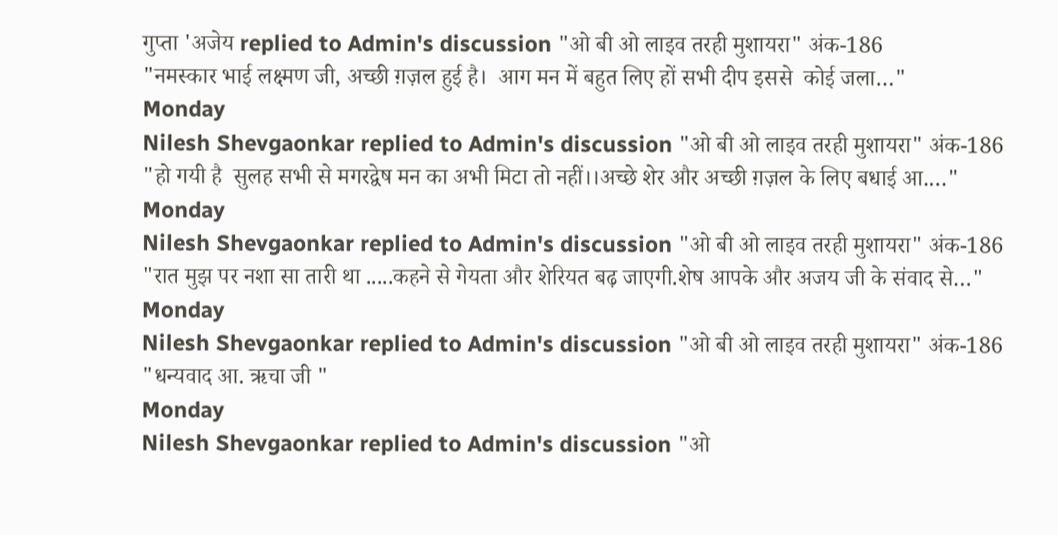गुप्ता 'अजेय replied to Admin's discussion "ओ बी ओ लाइव तरही मुशायरा" अंक-186
"नमस्कार भाई लक्ष्मण जी, अच्छी ग़ज़ल हुई है।  आग मन में बहुत लिए हों सभी दीप इससे  कोई जला…"
Monday
Nilesh Shevgaonkar replied to Admin's discussion "ओ बी ओ लाइव तरही मुशायरा" अंक-186
"हो गयी है  सुलह सभी से मगरद्वेष मन का अभी मिटा तो नहीं।।अच्छे शेर और अच्छी ग़ज़ल के लिए बधाई आ.…"
Monday
Nilesh Shevgaonkar replied to Admin's discussion "ओ बी ओ लाइव तरही मुशायरा" अंक-186
"रात मुझ पर नशा सा तारी था .....कहने से गेयता और शेरियत बढ़ जाएगी.शेष आपके और अजय जी के संवाद से…"
Monday
Nilesh Shevgaonkar replied to Admin's discussion "ओ बी ओ लाइव तरही मुशायरा" अंक-186
"धन्यवाद आ. ऋचा जी "
Monday
Nilesh Shevgaonkar replied to Admin's discussion "ओ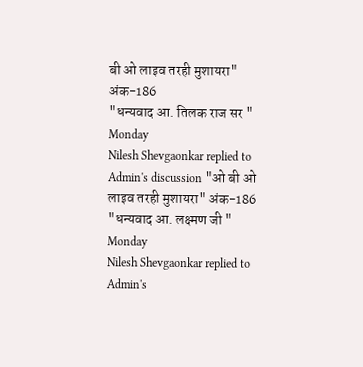बी ओ लाइव तरही मुशायरा" अंक-186
"धन्यवाद आ. तिलक राज सर "
Monday
Nilesh Shevgaonkar replied to Admin's discussion "ओ बी ओ लाइव तरही मुशायरा" अंक-186
"धन्यवाद आ. लक्ष्मण जी "
Monday
Nilesh Shevgaonkar replied to Admin's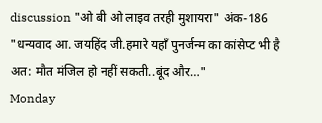discussion "ओ बी ओ लाइव तरही मुशायरा" अंक-186
"धन्यवाद आ. जयहिंद जी.हमारे यहाँ पुनर्जन्म का कांसेप्ट भी है अत: मौत मंजिल हो नहीं सकती..बूंद और…"
Monday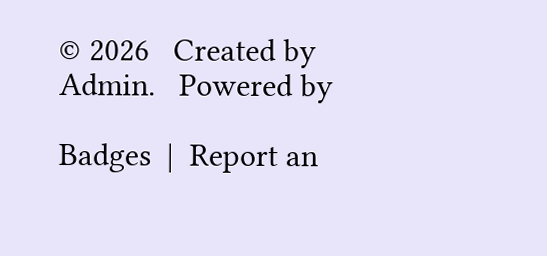© 2026   Created by Admin.   Powered by

Badges  |  Report an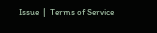Issue  |  Terms of Service